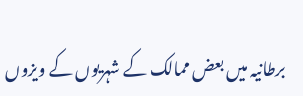برطانیہ میں بعض ممالک کے شہریوں کے ویزوں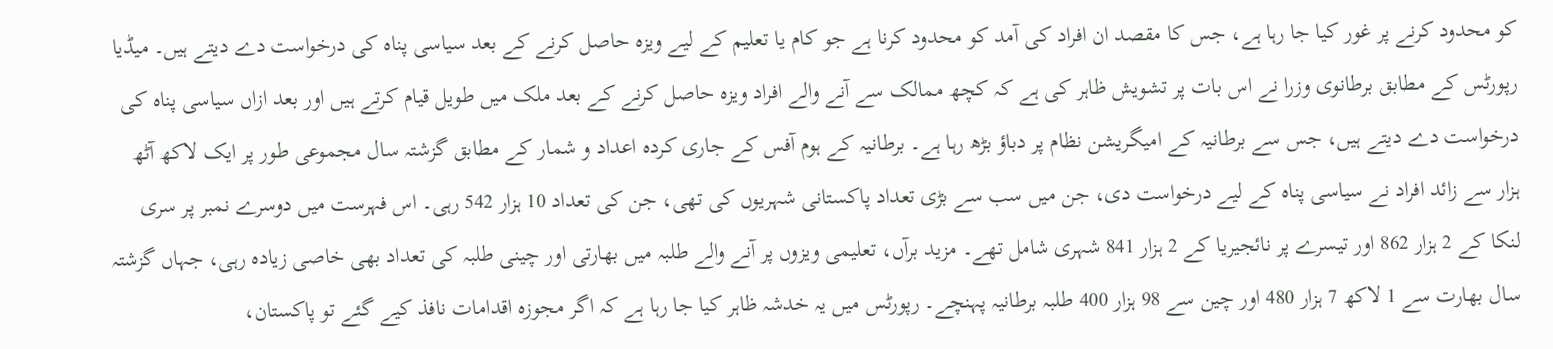کو محدود کرنے پر غور کیا جا رہا ہے، جس کا مقصد ان افراد کی آمد کو محدود کرنا ہے جو کام یا تعلیم کے لیے ویزہ حاصل کرنے کے بعد سیاسی پناہ کی درخواست دے دیتے ہیں۔ میڈیا رپورٹس کے مطابق برطانوی وزرا نے اس بات پر تشویش ظاہر کی ہے کہ کچھ ممالک سے آنے والے افراد ویزہ حاصل کرنے کے بعد ملک میں طویل قیام کرتے ہیں اور بعد ازاں سیاسی پناہ کی درخواست دے دیتے ہیں، جس سے برطانیہ کے امیگریشن نظام پر دباؤ بڑھ رہا ہے۔ برطانیہ کے ہوم آفس کے جاری کردہ اعداد و شمار کے مطابق گزشتہ سال مجموعی طور پر ایک لاکھ آٹھ ہزار سے زائد افراد نے سیاسی پناہ کے لیے درخواست دی، جن میں سب سے بڑی تعداد پاکستانی شہریوں کی تھی، جن کی تعداد 10 ہزار 542 رہی۔ اس فہرست میں دوسرے نمبر پر سری لنکا کے 2 ہزار 862 اور تیسرے پر نائجیریا کے 2 ہزار 841 شہری شامل تھے۔ مزید برآں، تعلیمی ویزوں پر آنے والے طلبہ میں بھارتی اور چینی طلبہ کی تعداد بھی خاصی زیادہ رہی، جہاں گزشتہ سال بھارت سے 1 لاکھ 7 ہزار 480 اور چین سے 98 ہزار 400 طلبہ برطانیہ پہنچے۔ رپورٹس میں یہ خدشہ ظاہر کیا جا رہا ہے کہ اگر مجوزہ اقدامات نافذ کیے گئے تو پاکستان،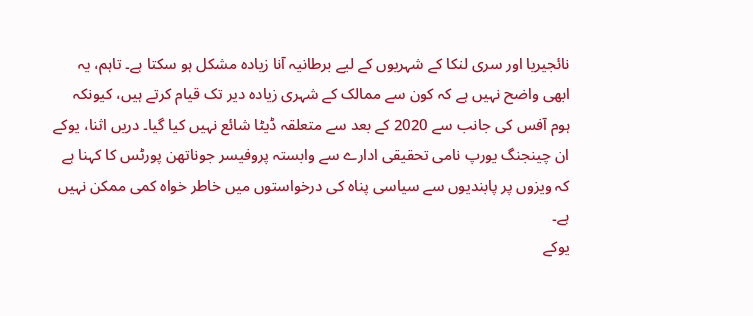نائجیریا اور سری لنکا کے شہریوں کے لیے برطانیہ آنا زیادہ مشکل ہو سکتا ہے۔ تاہم، یہ ابھی واضح نہیں ہے کہ کون سے ممالک کے شہری زیادہ دیر تک قیام کرتے ہیں، کیونکہ ہوم آفس کی جانب سے 2020 کے بعد سے متعلقہ ڈیٹا شائع نہیں کیا گیا۔ دریں اثنا، یوکے ان چینجنگ یورپ نامی تحقیقی ادارے سے وابستہ پروفیسر جوناتھن پورٹس کا کہنا ہے کہ ویزوں پر پابندیوں سے سیاسی پناہ کی درخواستوں میں خاطر خواہ کمی ممکن نہیں ہے۔
یوکے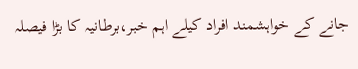جانے کے خواہشمند افراد کیلے اہم خبر،برطانیہ کا بڑا فیصلہ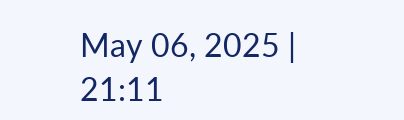May 06, 2025 | 21:11